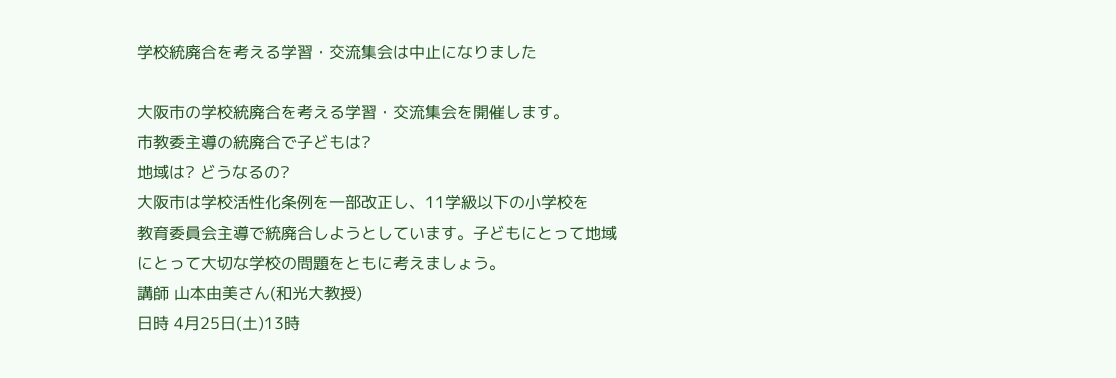学校統廃合を考える学習・交流集会は中止になりました

大阪市の学校統廃合を考える学習・交流集会を開催します。
市教委主導の統廃合で子どもは?
地域は? どうなるの?
大阪市は学校活性化条例を一部改正し、11学級以下の小学校を
教育委員会主導で統廃合しようとしています。子どもにとって地域
にとって大切な学校の問題をともに考えましょう。
講師 山本由美さん(和光大教授)
日時 4月25日(土)13時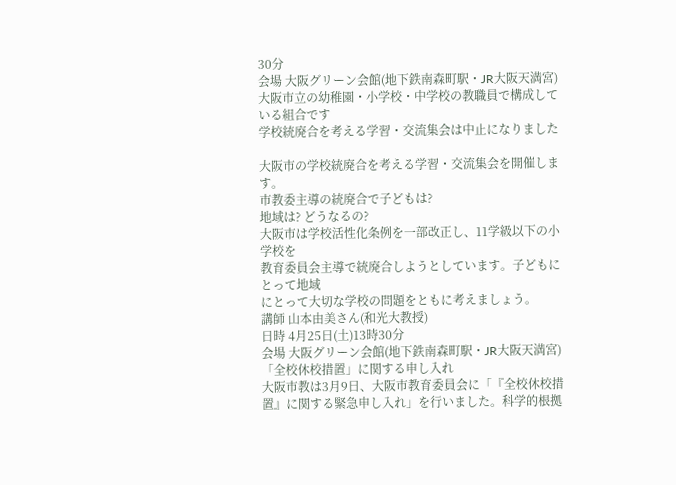30分
会場 大阪グリーン会館(地下鉄南森町駅・JR大阪天満宮)
大阪市立の幼稚園・小学校・中学校の教職員で構成している組合です
学校統廃合を考える学習・交流集会は中止になりました

大阪市の学校統廃合を考える学習・交流集会を開催します。
市教委主導の統廃合で子どもは?
地域は? どうなるの?
大阪市は学校活性化条例を一部改正し、11学級以下の小学校を
教育委員会主導で統廃合しようとしています。子どもにとって地域
にとって大切な学校の問題をともに考えましょう。
講師 山本由美さん(和光大教授)
日時 4月25日(土)13時30分
会場 大阪グリーン会館(地下鉄南森町駅・JR大阪天満宮)
「全校休校措置」に関する申し入れ
大阪市教は3月9日、大阪市教育委員会に「『全校休校措置』に関する緊急申し入れ」を行いました。科学的根拠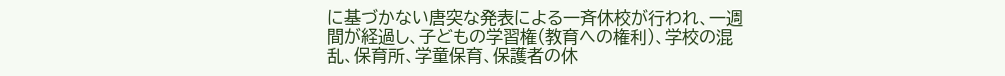に基づかない唐突な発表による一斉休校が行われ、一週間が経過し、子どもの学習権(教育への権利)、学校の混乱、保育所、学童保育、保護者の休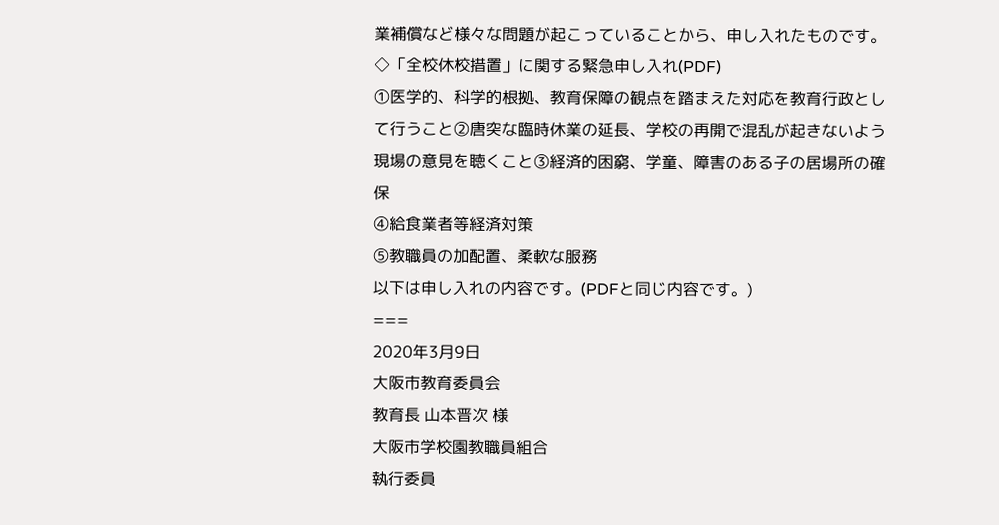業補償など様々な問題が起こっていることから、申し入れたものです。
◇「全校休校措置」に関する緊急申し入れ(PDF)
①医学的、科学的根拠、教育保障の観点を踏まえた対応を教育行政として行うこと②唐突な臨時休業の延長、学校の再開で混乱が起きないよう現場の意見を聴くこと③経済的困窮、学童、障害のある子の居場所の確保
④給食業者等経済対策
⑤教職員の加配置、柔軟な服務
以下は申し入れの内容です。(PDFと同じ内容です。)
===
2020年3月9日
大阪市教育委員会
教育長 山本晋次 様
大阪市学校園教職員組合
執行委員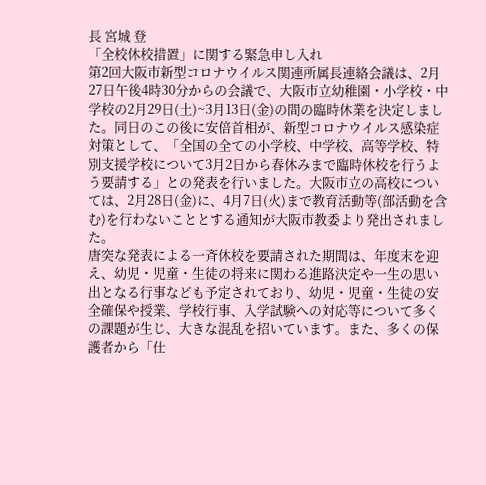長 宮城 登
「全校休校措置」に関する緊急申し入れ
第2回大阪市新型コロナウイルス関連所属長連絡会議は、2月27日午後4時30分からの会議で、大阪市立幼稚園・小学校・中学校の2月29日(土)~3月13日(金)の間の臨時休業を決定しました。同日のこの後に安倍首相が、新型コロナウイルス感染症対策として、「全国の全ての小学校、中学校、高等学校、特別支援学校について3月2日から春休みまで臨時休校を行うよう要請する」との発表を行いました。大阪市立の高校については、2月28日(金)に、4月7日(火)まで教育活動等(部活動を含む)を行わないこととする通知が大阪市教委より発出されました。
唐突な発表による一斉休校を要請された期間は、年度末を迎え、幼児・児童・生徒の将来に関わる進路決定や一生の思い出となる行事なども予定されており、幼児・児童・生徒の安全確保や授業、学校行事、入学試験への対応等について多くの課題が生じ、大きな混乱を招いています。また、多くの保護者から「仕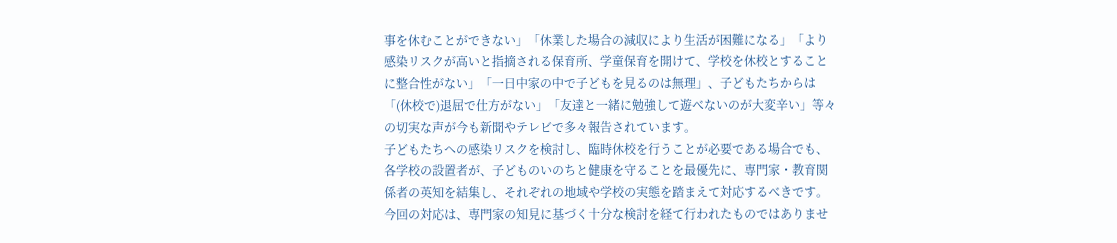事を休むことができない」「休業した場合の減収により生活が困難になる」「より感染リスクが高いと指摘される保育所、学童保育を開けて、学校を休校とすることに整合性がない」「一日中家の中で子どもを見るのは無理」、子どもたちからは「(休校で)退屈で仕方がない」「友達と一緒に勉強して遊べないのが大変辛い」等々の切実な声が今も新聞やテレビで多々報告されています。
子どもたちへの感染リスクを検討し、臨時休校を行うことが必要である場合でも、各学校の設置者が、子どものいのちと健康を守ることを最優先に、専門家・教育関係者の英知を結集し、それぞれの地域や学校の実態を踏まえて対応するべきです。今回の対応は、専門家の知見に基づく十分な検討を経て行われたものではありませ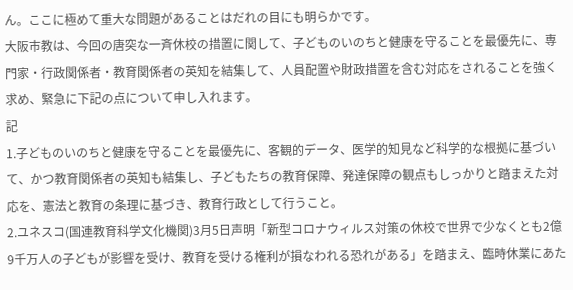ん。ここに極めて重大な問題があることはだれの目にも明らかです。
大阪市教は、今回の唐突な一斉休校の措置に関して、子どものいのちと健康を守ることを最優先に、専門家・行政関係者・教育関係者の英知を結集して、人員配置や財政措置を含む対応をされることを強く求め、緊急に下記の点について申し入れます。
記
1.子どものいのちと健康を守ることを最優先に、客観的データ、医学的知見など科学的な根拠に基づいて、かつ教育関係者の英知も結集し、子どもたちの教育保障、発達保障の観点もしっかりと踏まえた対応を、憲法と教育の条理に基づき、教育行政として行うこと。
2.ユネスコ(国連教育科学文化機関)3月5日声明「新型コロナウィルス対策の休校で世界で少なくとも2億9千万人の子どもが影響を受け、教育を受ける権利が損なわれる恐れがある」を踏まえ、臨時休業にあた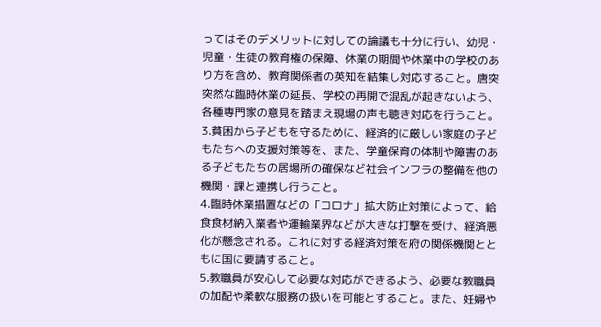ってはそのデメリットに対しての論議も十分に行い、幼児・児童・生徒の教育権の保障、休業の期間や休業中の学校のあり方を含め、教育関係者の英知を結集し対応すること。唐突突然な臨時休業の延長、学校の再開で混乱が起きないよう、各種専門家の意見を踏まえ現場の声も聴き対応を行うこと。
3.貧困から子どもを守るために、経済的に厳しい家庭の子どもたちへの支援対策等を、また、学童保育の体制や障害のある子どもたちの居場所の確保など社会インフラの整備を他の機関・課と連携し行うこと。
4.臨時休業措置などの「コロナ」拡大防止対策によって、給食食材納入業者や運輸業界などが大きな打撃を受け、経済悪化が懸念される。これに対する経済対策を府の関係機関とともに国に要請すること。
5.教職員が安心して必要な対応ができるよう、必要な教職員の加配や柔軟な服務の扱いを可能とすること。また、妊婦や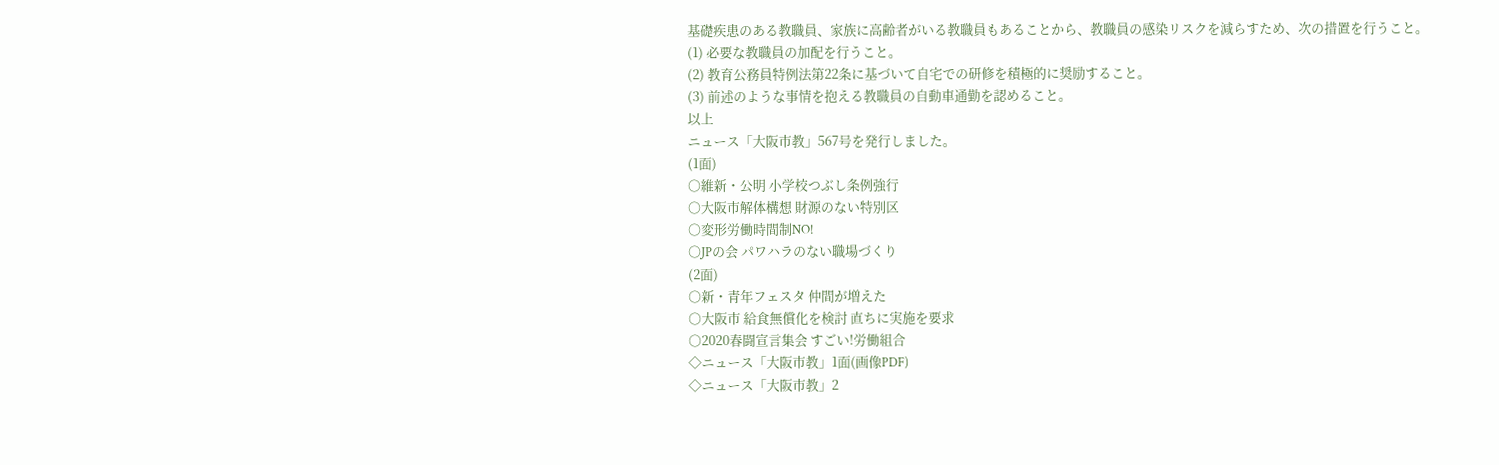基礎疾患のある教職員、家族に高齢者がいる教職員もあることから、教職員の感染リスクを減らすため、次の措置を行うこと。
(1) 必要な教職員の加配を行うこと。
(2) 教育公務員特例法第22条に基づいて自宅での研修を積極的に奨励すること。
(3) 前述のような事情を抱える教職員の自動車通勤を認めること。
以上
ニュース「大阪市教」567号を発行しました。
(1面)
○維新・公明 小学校つぶし条例強行
○大阪市解体構想 財源のない特別区
○変形労働時間制NO!
○JPの会 パワハラのない職場づくり
(2面)
○新・青年フェスタ 仲間が増えた
○大阪市 給食無償化を検討 直ちに実施を要求
○2020春闘宣言集会 すごい!労働組合
◇ニュース「大阪市教」1面(画像PDF)
◇ニュース「大阪市教」2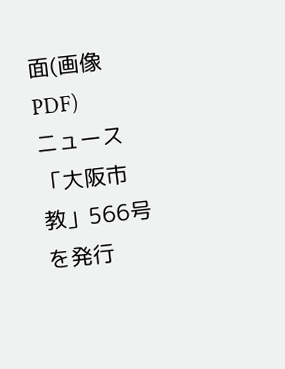面(画像PDF)
ニュース「大阪市教」566号を発行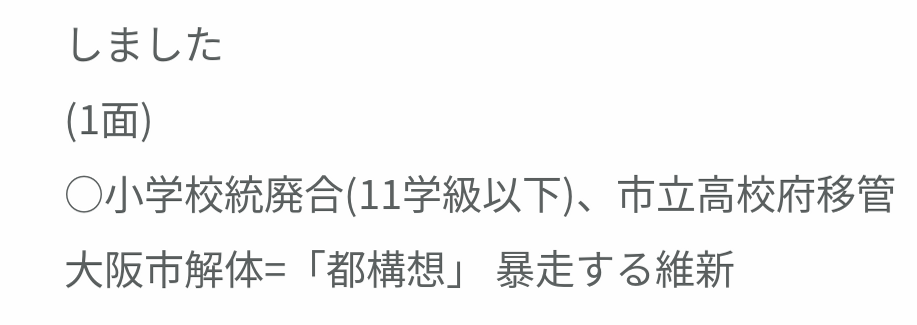しました
(1面)
○小学校統廃合(11学級以下)、市立高校府移管
大阪市解体=「都構想」 暴走する維新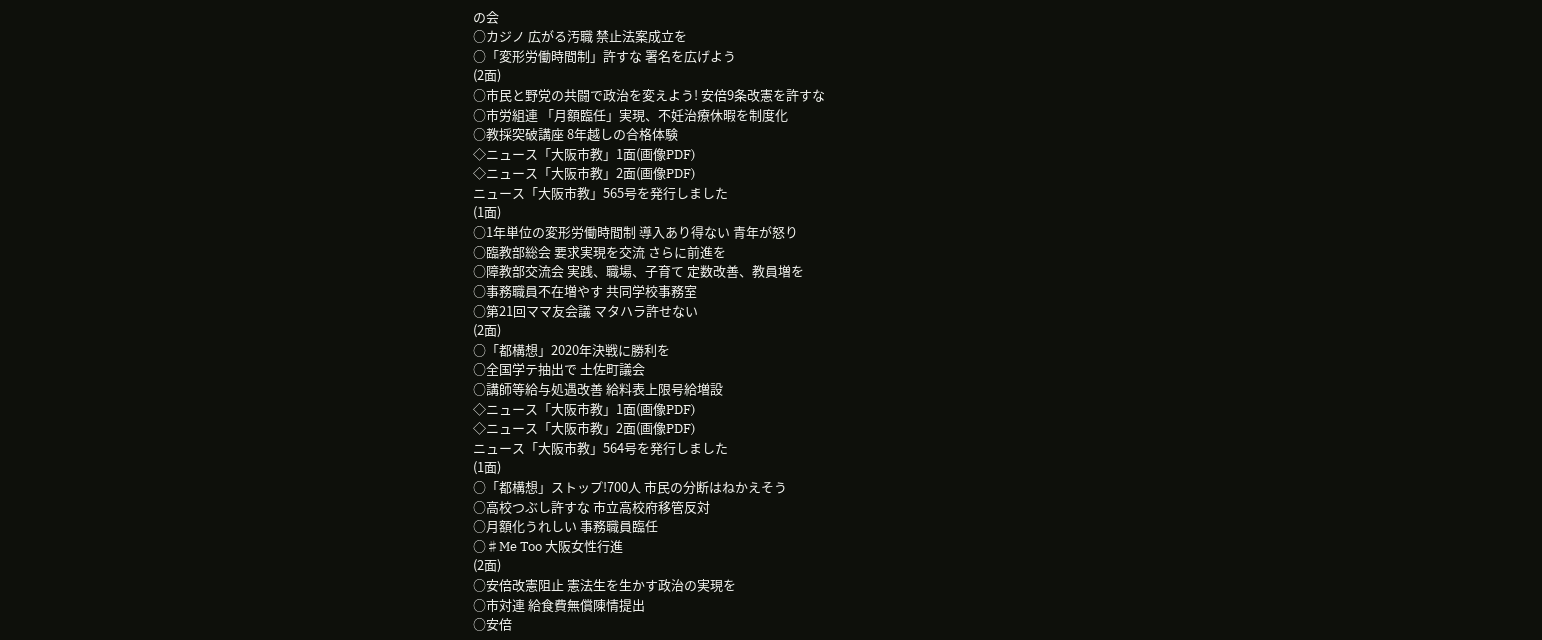の会
○カジノ 広がる汚職 禁止法案成立を
○「変形労働時間制」許すな 署名を広げよう
(2面)
○市民と野党の共闘で政治を変えよう! 安倍9条改憲を許すな
○市労組連 「月額臨任」実現、不妊治療休暇を制度化
○教採突破講座 8年越しの合格体験
◇ニュース「大阪市教」1面(画像PDF)
◇ニュース「大阪市教」2面(画像PDF)
ニュース「大阪市教」565号を発行しました
(1面)
○1年単位の変形労働時間制 導入あり得ない 青年が怒り
○臨教部総会 要求実現を交流 さらに前進を
○障教部交流会 実践、職場、子育て 定数改善、教員増を
○事務職員不在増やす 共同学校事務室
○第21回ママ友会議 マタハラ許せない
(2面)
○「都構想」2020年決戦に勝利を
○全国学テ抽出で 土佐町議会
○講師等給与処遇改善 給料表上限号給増設
◇ニュース「大阪市教」1面(画像PDF)
◇ニュース「大阪市教」2面(画像PDF)
ニュース「大阪市教」564号を発行しました
(1面)
○「都構想」ストップ!700人 市民の分断はねかえそう
○高校つぶし許すな 市立高校府移管反対
○月額化うれしい 事務職員臨任
○♯Me Too 大阪女性行進
(2面)
○安倍改憲阻止 憲法生を生かす政治の実現を
○市対連 給食費無償陳情提出
○安倍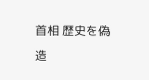首相 歴史を偽造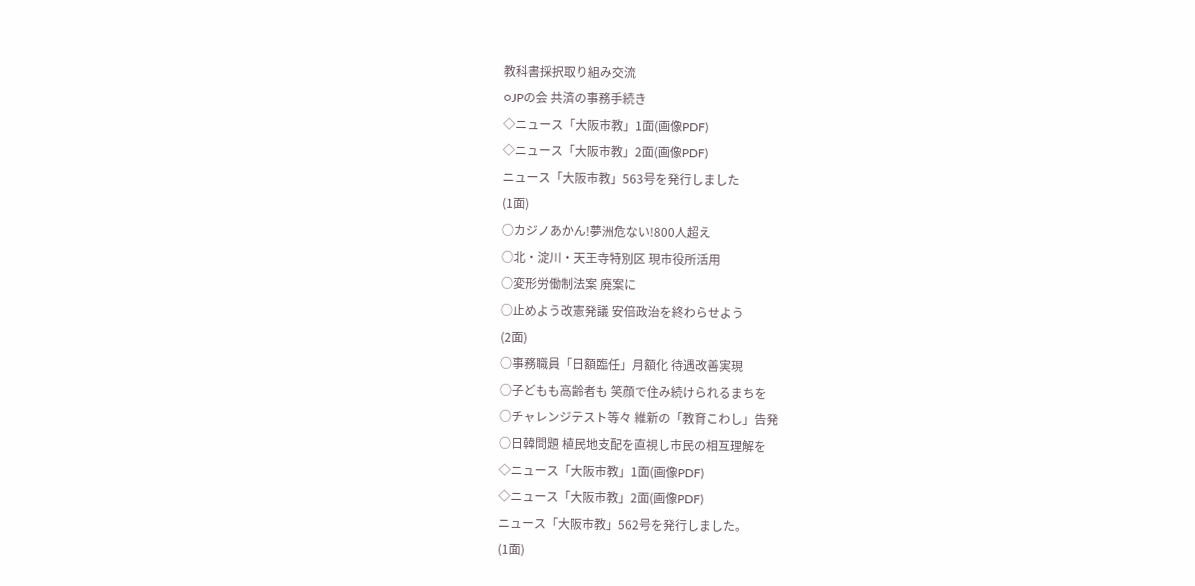教科書採択取り組み交流
○JPの会 共済の事務手続き
◇ニュース「大阪市教」1面(画像PDF)
◇ニュース「大阪市教」2面(画像PDF)
ニュース「大阪市教」563号を発行しました
(1面)
○カジノあかん!夢洲危ない!800人超え
○北・淀川・天王寺特別区 現市役所活用
○変形労働制法案 廃案に
○止めよう改憲発議 安倍政治を終わらせよう
(2面)
○事務職員「日額臨任」月額化 待遇改善実現
○子どもも高齢者も 笑顔で住み続けられるまちを
○チャレンジテスト等々 維新の「教育こわし」告発
○日韓問題 植民地支配を直視し市民の相互理解を
◇ニュース「大阪市教」1面(画像PDF)
◇ニュース「大阪市教」2面(画像PDF)
ニュース「大阪市教」562号を発行しました。
(1面)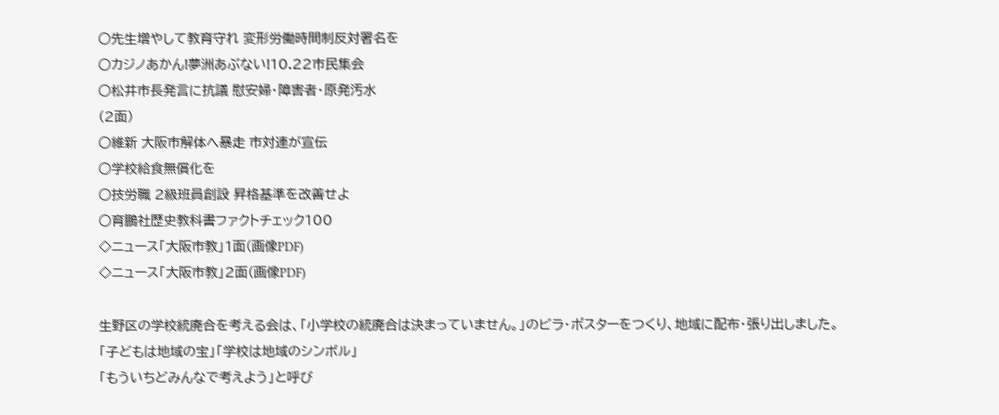○先生増やして教育守れ 変形労働時間制反対署名を
○カジノあかん!夢洲あぶない!10.22市民集会
○松井市長発言に抗議 慰安婦・障害者・原発汚水
(2面)
○維新 大阪市解体へ暴走 市対連が宣伝
○学校給食無償化を
○技労職 2級班員創設 昇格基準を改善せよ
○育鵬社歴史教科書ファクトチェック100
◇ニュース「大阪市教」1面(画像PDF)
◇ニュース「大阪市教」2面(画像PDF)

生野区の学校統廃合を考える会は、「小学校の統廃合は決まっていません。」のビラ・ポスターをつくり、地域に配布・張り出しました。
「子どもは地域の宝」「学校は地域のシンボル」
「もういちどみんなで考えよう」と呼び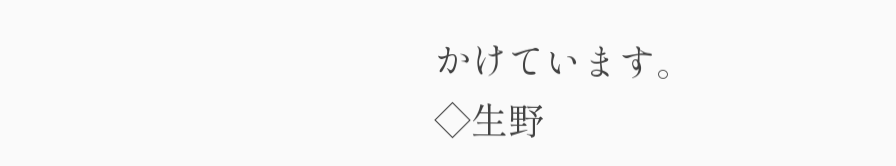かけています。
◇生野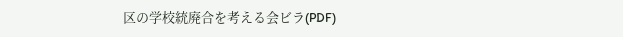区の学校統廃合を考える会ビラ(PDF)